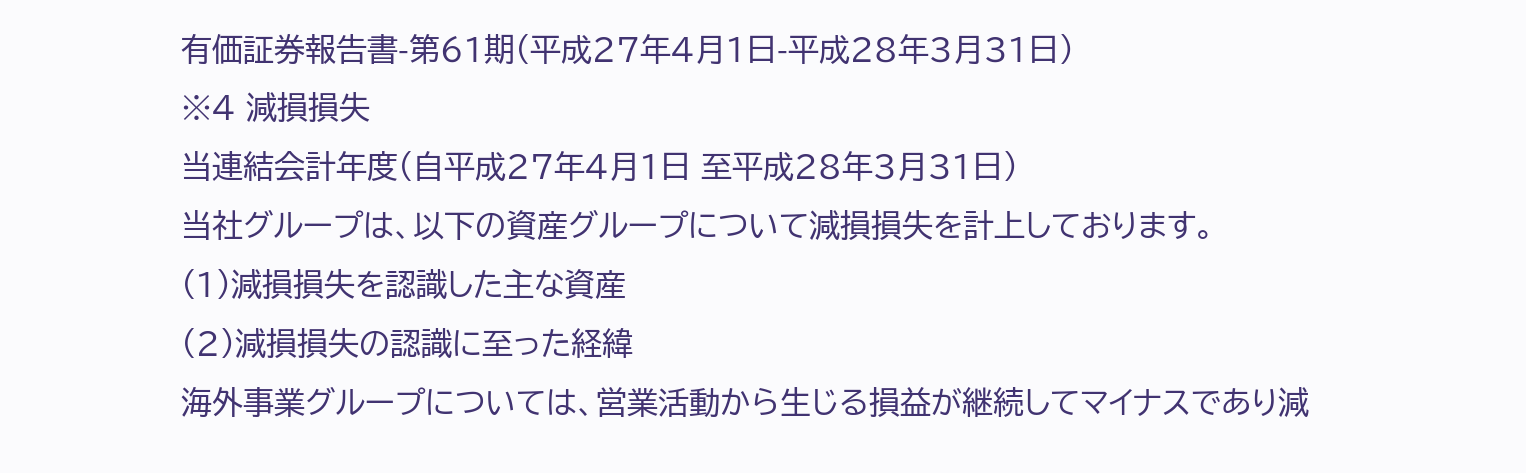有価証券報告書-第61期(平成27年4月1日-平成28年3月31日)
※4 減損損失
当連結会計年度(自平成27年4月1日 至平成28年3月31日)
当社グループは、以下の資産グループについて減損損失を計上しております。
(1)減損損失を認識した主な資産
(2)減損損失の認識に至った経緯
海外事業グループについては、営業活動から生じる損益が継続してマイナスであり減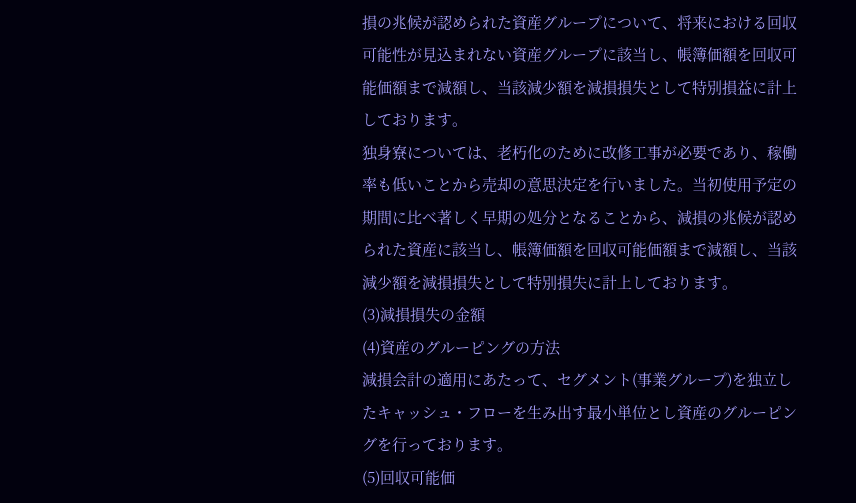損の兆候が認められた資産グループについて、将来における回収可能性が見込まれない資産グループに該当し、帳簿価額を回収可能価額まで減額し、当該減少額を減損損失として特別損益に計上しております。
独身寮については、老朽化のために改修工事が必要であり、稼働率も低いことから売却の意思決定を行いました。当初使用予定の期間に比べ著しく早期の処分となることから、減損の兆候が認められた資産に該当し、帳簿価額を回収可能価額まで減額し、当該減少額を減損損失として特別損失に計上しております。
(3)減損損失の金額
(4)資産のグルーピングの方法
減損会計の適用にあたって、セグメント(事業グループ)を独立したキャッシュ・フローを生み出す最小単位とし資産のグルーピングを行っております。
(5)回収可能価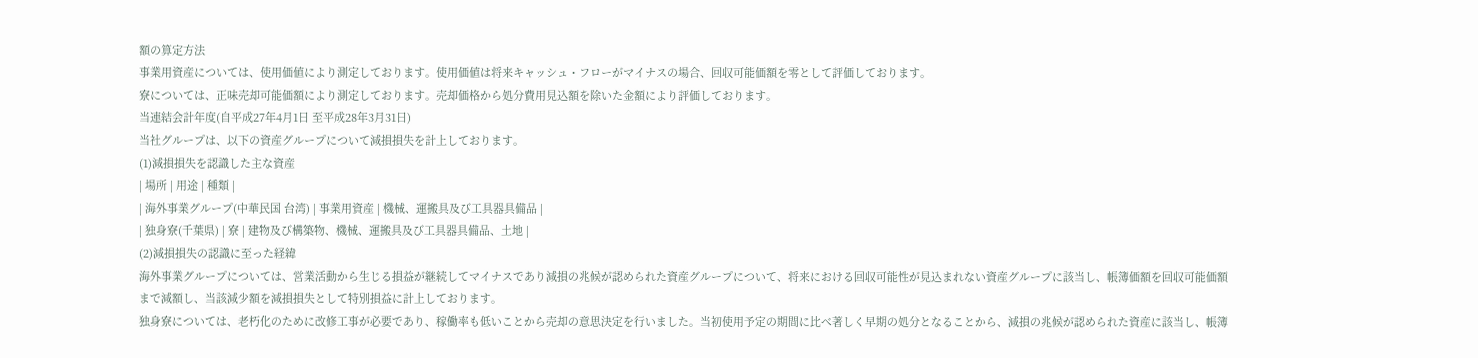額の算定方法
事業用資産については、使用価値により測定しております。使用価値は将来キャッシュ・フローがマイナスの場合、回収可能価額を零として評価しております。
寮については、正味売却可能価額により測定しております。売却価格から処分費用見込額を除いた金額により評価しております。
当連結会計年度(自平成27年4月1日 至平成28年3月31日)
当社グループは、以下の資産グループについて減損損失を計上しております。
(1)減損損失を認識した主な資産
| 場所 | 用途 | 種類 |
| 海外事業グループ(中華民国 台湾) | 事業用資産 | 機械、運搬具及び工具器具備品 |
| 独身寮(千葉県) | 寮 | 建物及び構築物、機械、運搬具及び工具器具備品、土地 |
(2)減損損失の認識に至った経緯
海外事業グループについては、営業活動から生じる損益が継続してマイナスであり減損の兆候が認められた資産グループについて、将来における回収可能性が見込まれない資産グループに該当し、帳簿価額を回収可能価額まで減額し、当該減少額を減損損失として特別損益に計上しております。
独身寮については、老朽化のために改修工事が必要であり、稼働率も低いことから売却の意思決定を行いました。当初使用予定の期間に比べ著しく早期の処分となることから、減損の兆候が認められた資産に該当し、帳簿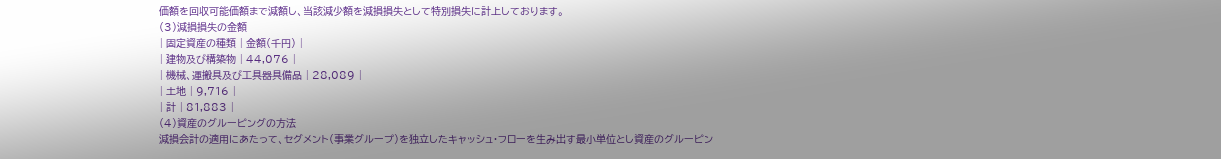価額を回収可能価額まで減額し、当該減少額を減損損失として特別損失に計上しております。
(3)減損損失の金額
| 固定資産の種類 | 金額(千円) |
| 建物及び構築物 | 44,076 |
| 機械、運搬具及び工具器具備品 | 28,089 |
| 土地 | 9,716 |
| 計 | 81,883 |
(4)資産のグルーピングの方法
減損会計の適用にあたって、セグメント(事業グループ)を独立したキャッシュ・フローを生み出す最小単位とし資産のグルーピン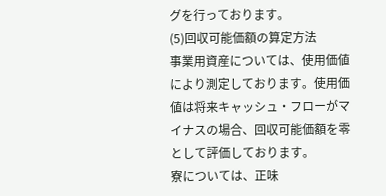グを行っております。
(5)回収可能価額の算定方法
事業用資産については、使用価値により測定しております。使用価値は将来キャッシュ・フローがマイナスの場合、回収可能価額を零として評価しております。
寮については、正味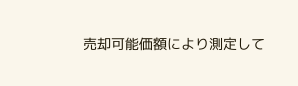売却可能価額により測定して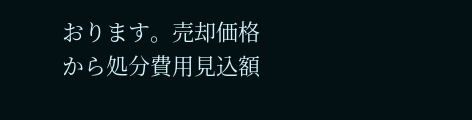おります。売却価格から処分費用見込額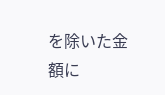を除いた金額に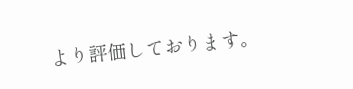より評価しております。